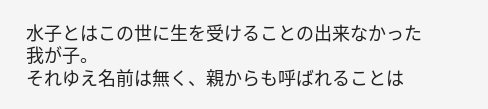水子とはこの世に生を受けることの出来なかった我が子。
それゆえ名前は無く、親からも呼ばれることは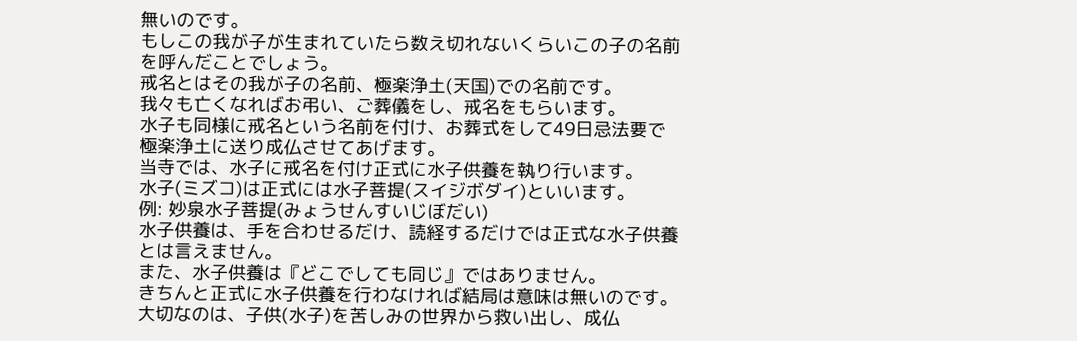無いのです。
もしこの我が子が生まれていたら数え切れないくらいこの子の名前を呼んだことでしょう。
戒名とはその我が子の名前、極楽浄土(天国)での名前です。
我々も亡くなればお弔い、ご葬儀をし、戒名をもらいます。
水子も同様に戒名という名前を付け、お葬式をして49日忌法要で極楽浄土に送り成仏させてあげます。
当寺では、水子に戒名を付け正式に水子供養を執り行います。
水子(ミズコ)は正式には水子菩提(スイジボダイ)といいます。
例: 妙泉水子菩提(みょうせんすいじぼだい)
水子供養は、手を合わせるだけ、読経するだけでは正式な水子供養とは言えません。
また、水子供養は『どこでしても同じ』ではありません。
きちんと正式に水子供養を行わなければ結局は意味は無いのです。
大切なのは、子供(水子)を苦しみの世界から救い出し、成仏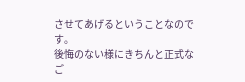させてあげるということなのです。
後悔のない様にきちんと正式なご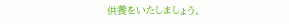供養をいたしましょう。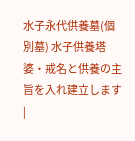水子永代供養墓(個別墓) 水子供養塔婆・戒名と供養の主旨を入れ建立します |